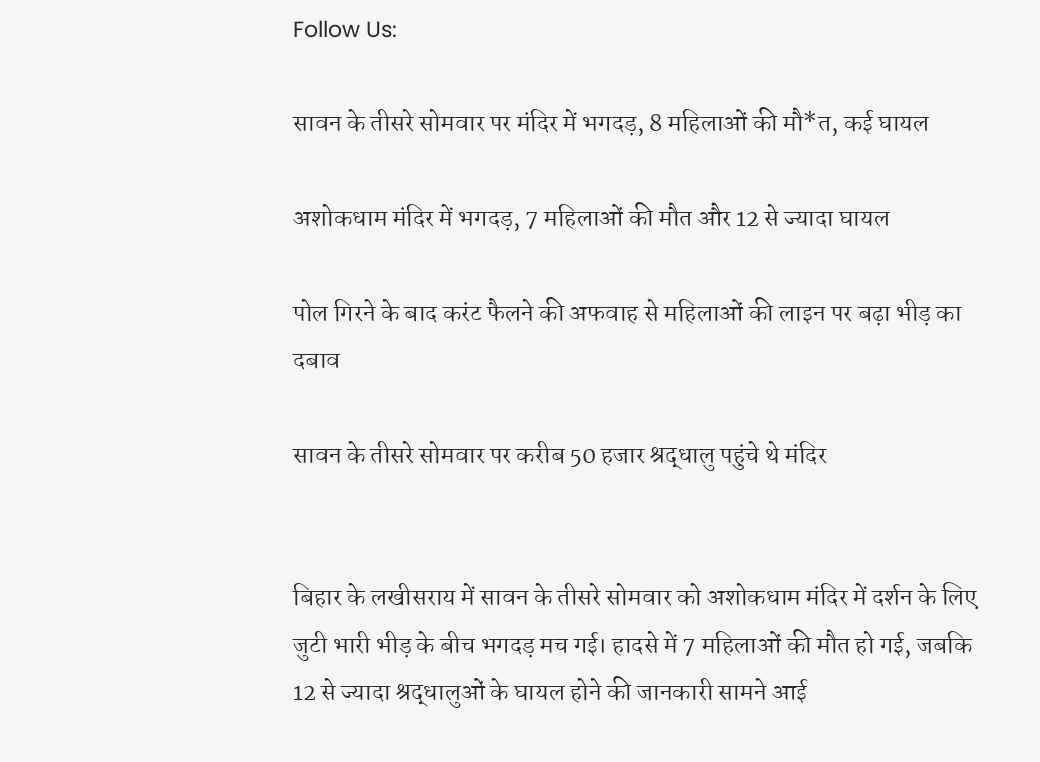Follow Us:

सावन के तीसरे सोमवार पर मंदिर में भगदड़, 8 महिलाओं की मौ*त, कई घायल

अशोकधाम मंदिर में भगदड़, 7 महिलाओं की मौत और 12 से ज्यादा घायल

पोल गिरने के बाद करंट फैलने की अफवाह से महिलाओं की लाइन पर बढ़ा भीड़ का दबाव

सावन के तीसरे सोमवार पर करीब 50 हजार श्रद्धालु पहुंचे थे मंदिर


बिहार के लखीसराय में सावन के तीसरे सोमवार को अशोकधाम मंदिर में दर्शन के लिए जुटी भारी भीड़ के बीच भगदड़ मच गई। हादसे में 7 महिलाओं की मौत हो गई, जबकि 12 से ज्यादा श्रद्धालुओं के घायल होने की जानकारी सामने आई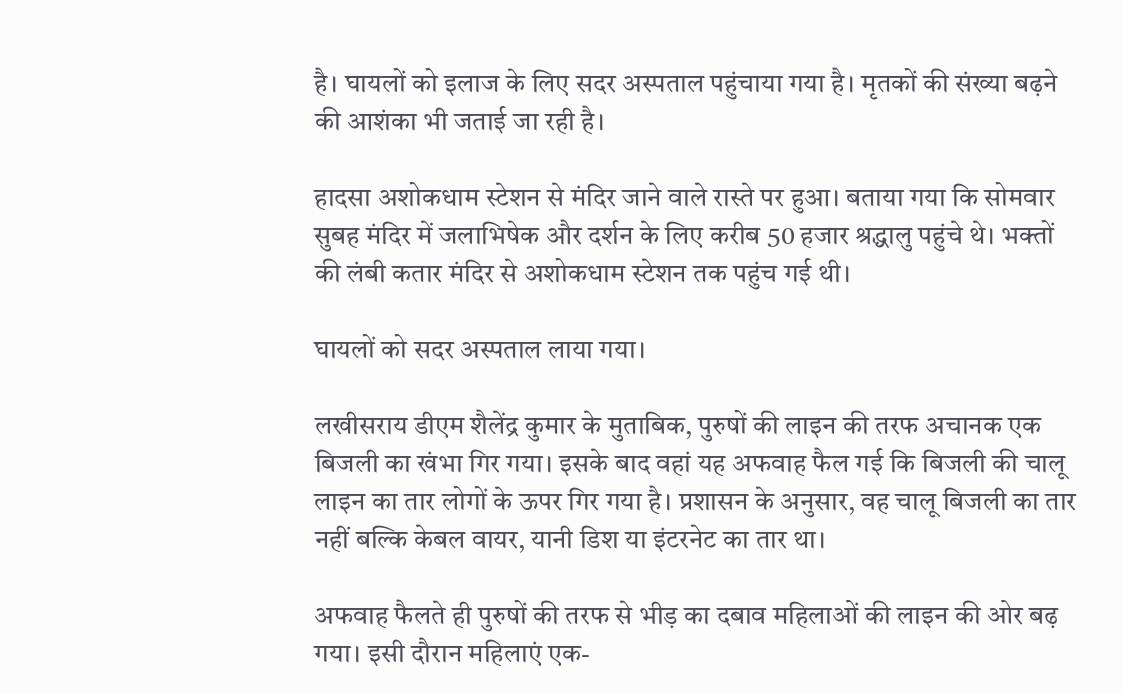है। घायलों को इलाज के लिए सदर अस्पताल पहुंचाया गया है। मृतकों की संख्या बढ़ने की आशंका भी जताई जा रही है।

हादसा अशोकधाम स्टेशन से मंदिर जाने वाले रास्ते पर हुआ। बताया गया कि सोमवार सुबह मंदिर में जलाभिषेक और दर्शन के लिए करीब 50 हजार श्रद्धालु पहुंचे थे। भक्तों की लंबी कतार मंदिर से अशोकधाम स्टेशन तक पहुंच गई थी।

घायलों को सदर अस्पताल लाया गया।

लखीसराय डीएम शैलेंद्र कुमार के मुताबिक, पुरुषों की लाइन की तरफ अचानक एक बिजली का खंभा गिर गया। इसके बाद वहां यह अफवाह फैल गई कि बिजली की चालू लाइन का तार लोगों के ऊपर गिर गया है। प्रशासन के अनुसार, वह चालू बिजली का तार नहीं बल्कि केबल वायर, यानी डिश या इंटरनेट का तार था।

अफवाह फैलते ही पुरुषों की तरफ से भीड़ का दबाव महिलाओं की लाइन की ओर बढ़ गया। इसी दौरान महिलाएं एक-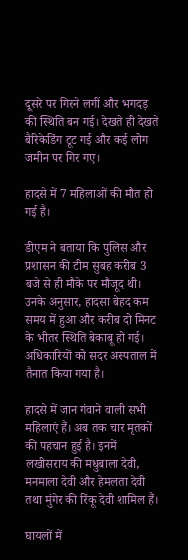दूसरे पर गिरने लगीं और भगदड़ की स्थिति बन गई। देखते ही देखते बैरिकेडिंग टूट गई और कई लोग जमीन पर गिर गए।

हादसे में 7 महिलाओं की मौत हो गई है।

डीएम ने बताया कि पुलिस और प्रशासन की टीम सुबह करीब 3 बजे से ही मौके पर मौजूद थी। उनके अनुसार, हादसा बेहद कम समय में हुआ और करीब दो मिनट के भीतर स्थिति बेकाबू हो गई। अधिकारियों को सदर अस्पताल में तैनात किया गया है।

हादसे में जान गंवाने वाली सभी महिलाएं हैं। अब तक चार मृतकों की पहचान हुई है। इनमें लखीसराय की मधुबाला देवी, मनमाला देवी और हेमलता देवी तथा मुंगेर की रिंकू देवी शामिल हैं।

घायलों में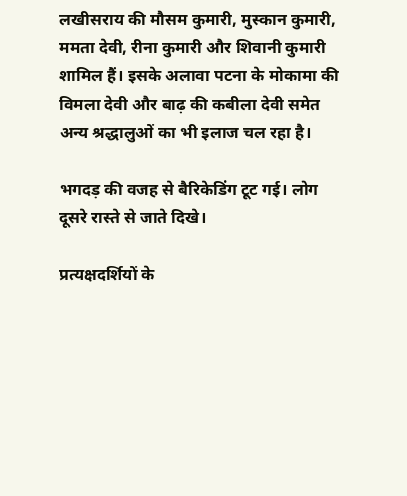लखीसराय की मौसम कुमारी, मुस्कान कुमारी, ममता देवी, रीना कुमारी और शिवानी कुमारी शामिल हैं। इसके अलावा पटना के मोकामा की विमला देवी और बाढ़ की कबीला देवी समेत अन्य श्रद्धालुओं का भी इलाज चल रहा है।

भगदड़ की वजह से बैरिकेडिंग टूट गई। लोग दूसरे रास्ते से जाते दिखे।

प्रत्यक्षदर्शियों के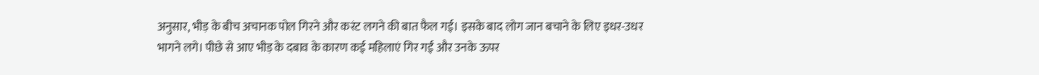अनुसार, भीड़ के बीच अचानक पोल गिरने और करंट लगने की बात फैल गई। इसके बाद लोग जान बचाने के लिए इधर-उधर भागने लगे। पीछे से आए भीड़ के दबाव के कारण कई महिलाएं गिर गईं और उनके ऊपर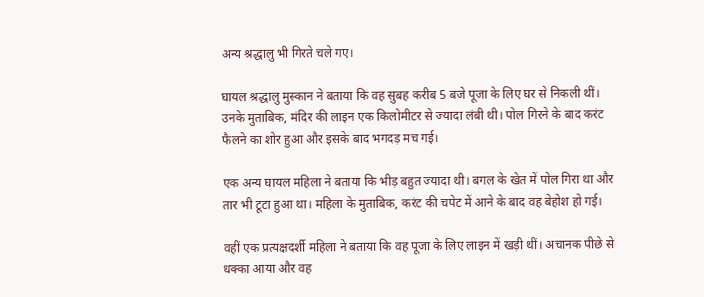अन्य श्रद्धालु भी गिरते चले गए।

घायल श्रद्धालु मुस्कान ने बताया कि वह सुबह करीब 5 बजे पूजा के लिए घर से निकली थीं। उनके मुताबिक, मंदिर की लाइन एक किलोमीटर से ज्यादा लंबी थी। पोल गिरने के बाद करंट फैलने का शोर हुआ और इसके बाद भगदड़ मच गई।

एक अन्य घायल महिला ने बताया कि भीड़ बहुत ज्यादा थी। बगल के खेत में पोल गिरा था और तार भी टूटा हुआ था। महिला के मुताबिक, करंट की चपेट में आने के बाद वह बेहोश हो गई।

वहीं एक प्रत्यक्षदर्शी महिला ने बताया कि वह पूजा के लिए लाइन में खड़ी थीं। अचानक पीछे से धक्का आया और वह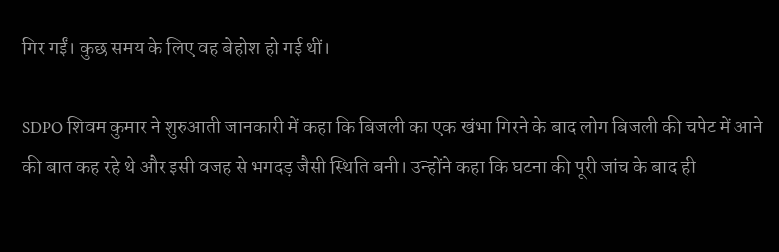गिर गईं। कुछ समय के लिए वह बेहोश हो गई थीं।

SDPO शिवम कुमार ने शुरुआती जानकारी में कहा कि बिजली का एक खंभा गिरने के बाद लोग बिजली की चपेट में आने की बात कह रहे थे और इसी वजह से भगदड़ जैसी स्थिति बनी। उन्होंने कहा कि घटना की पूरी जांच के बाद ही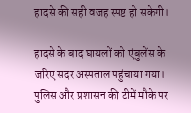हादसे की सही वजह स्पष्ट हो सकेगी।

हादसे के बाद घायलों को एंबुलेंस के जरिए सदर अस्पताल पहुंचाया गया। पुलिस और प्रशासन की टीमें मौके पर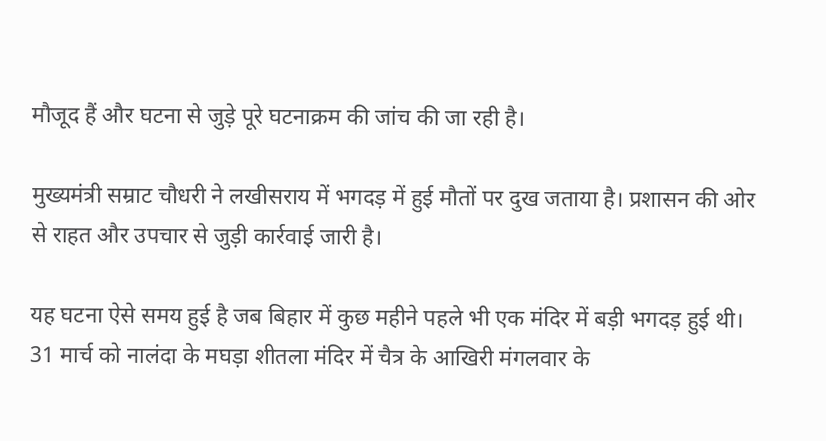मौजूद हैं और घटना से जुड़े पूरे घटनाक्रम की जांच की जा रही है।

मुख्यमंत्री सम्राट चौधरी ने लखीसराय में भगदड़ में हुई मौतों पर दुख जताया है। प्रशासन की ओर से राहत और उपचार से जुड़ी कार्रवाई जारी है।

यह घटना ऐसे समय हुई है जब बिहार में कुछ महीने पहले भी एक मंदिर में बड़ी भगदड़ हुई थी। 31 मार्च को नालंदा के मघड़ा शीतला मंदिर में चैत्र के आखिरी मंगलवार के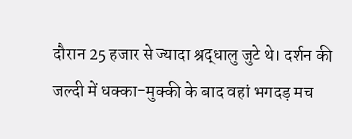दौरान 25 हजार से ज्यादा श्रद्धालु जुटे थे। दर्शन की जल्दी में धक्का-मुक्की के बाद वहां भगदड़ मच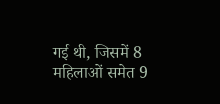गई थी, जिसमें 8 महिलाओं समेत 9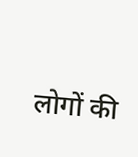लोगों की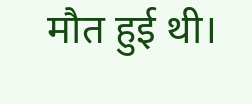मौत हुई थी।